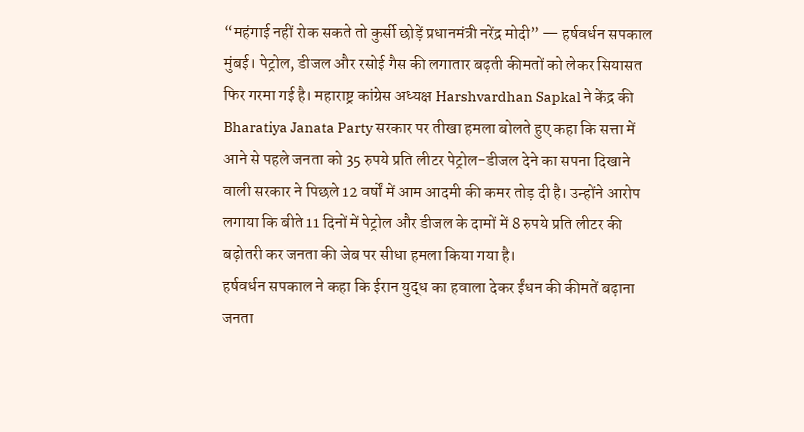“महंगाई नहीं रोक सकते तो कुर्सी छोड़ें प्रधानमंत्री नरेंद्र मोदी” — हर्षवर्धन सपकाल
मुंबई। पेट्रोल, डीजल और रसोई गैस की लगातार बढ़ती कीमतों को लेकर सियासत फिर गरमा गई है। महाराष्ट्र कांग्रेस अध्यक्ष Harshvardhan Sapkal ने केंद्र की Bharatiya Janata Party सरकार पर तीखा हमला बोलते हुए कहा कि सत्ता में आने से पहले जनता को 35 रुपये प्रति लीटर पेट्रोल-डीजल देने का सपना दिखाने वाली सरकार ने पिछले 12 वर्षों में आम आदमी की कमर तोड़ दी है। उन्होंने आरोप लगाया कि बीते 11 दिनों में पेट्रोल और डीजल के दामों में 8 रुपये प्रति लीटर की बढ़ोतरी कर जनता की जेब पर सीधा हमला किया गया है।
हर्षवर्धन सपकाल ने कहा कि ईरान युद्ध का हवाला देकर ईंधन की कीमतें बढ़ाना जनता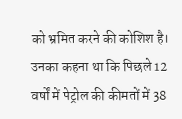को भ्रमित करने की कोशिश है। उनका कहना था कि पिछले 12 वर्षों में पेट्रोल की कीमतों में 38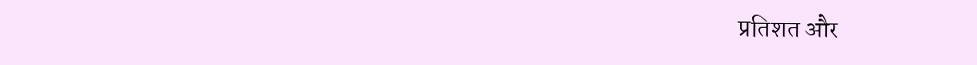प्रतिशत और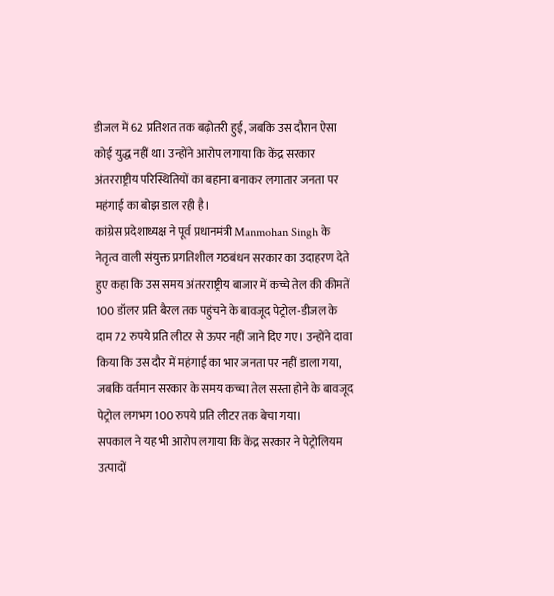डीजल में 62 प्रतिशत तक बढ़ोतरी हुई, जबकि उस दौरान ऐसा कोई युद्ध नहीं था। उन्होंने आरोप लगाया कि केंद्र सरकार अंतरराष्ट्रीय परिस्थितियों का बहाना बनाकर लगातार जनता पर महंगाई का बोझ डाल रही है।
कांग्रेस प्रदेशाध्यक्ष ने पूर्व प्रधानमंत्री Manmohan Singh के नेतृत्व वाली संयुक्त प्रगतिशील गठबंधन सरकार का उदाहरण देते हुए कहा कि उस समय अंतरराष्ट्रीय बाजार में कच्चे तेल की कीमतें 100 डॉलर प्रति बैरल तक पहुंचने के बावजूद पेट्रोल-डीजल के दाम 72 रुपये प्रति लीटर से ऊपर नहीं जाने दिए गए। उन्होंने दावा किया कि उस दौर में महंगाई का भार जनता पर नहीं डाला गया, जबकि वर्तमान सरकार के समय कच्चा तेल सस्ता होने के बावजूद पेट्रोल लगभग 100 रुपये प्रति लीटर तक बेचा गया।
सपकाल ने यह भी आरोप लगाया कि केंद्र सरकार ने पेट्रोलियम उत्पादों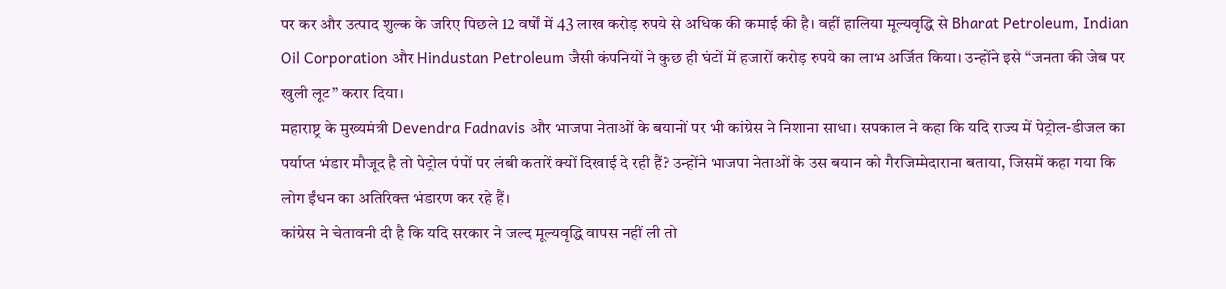पर कर और उत्पाद शुल्क के जरिए पिछले 12 वर्षों में 43 लाख करोड़ रुपये से अधिक की कमाई की है। वहीं हालिया मूल्यवृद्धि से Bharat Petroleum, Indian Oil Corporation और Hindustan Petroleum जैसी कंपनियों ने कुछ ही घंटों में हजारों करोड़ रुपये का लाभ अर्जित किया। उन्होंने इसे “जनता की जेब पर खुली लूट” करार दिया।
महाराष्ट्र के मुख्यमंत्री Devendra Fadnavis और भाजपा नेताओं के बयानों पर भी कांग्रेस ने निशाना साधा। सपकाल ने कहा कि यदि राज्य में पेट्रोल-डीजल का पर्याप्त भंडार मौजूद है तो पेट्रोल पंपों पर लंबी कतारें क्यों दिखाई दे रही हैं? उन्होंने भाजपा नेताओं के उस बयान को गैरजिम्मेदाराना बताया, जिसमें कहा गया कि लोग ईंधन का अतिरिक्त भंडारण कर रहे हैं।
कांग्रेस ने चेतावनी दी है कि यदि सरकार ने जल्द मूल्यवृद्धि वापस नहीं ली तो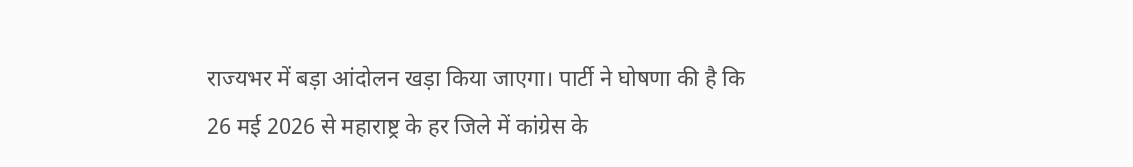राज्यभर में बड़ा आंदोलन खड़ा किया जाएगा। पार्टी ने घोषणा की है कि 26 मई 2026 से महाराष्ट्र के हर जिले में कांग्रेस के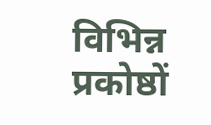विभिन्न प्रकोष्ठों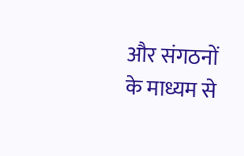और संगठनों के माध्यम से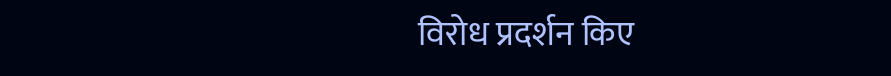विरोध प्रदर्शन किए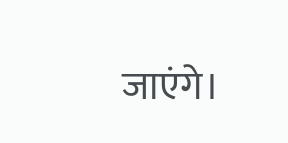जाएंगे।